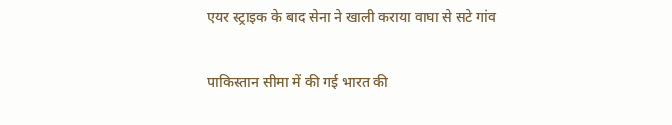एयर स्ट्राइक के बाद सेना ने खाली कराया वाघा से सटे गांव

पाकिस्तान सीमा में की गई भारत की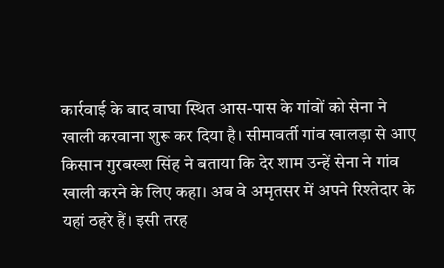कार्रवाई के बाद वाघा स्थित आस-पास के गांवों को सेना ने खाली करवाना शुरू कर दिया है। सीमावर्ती गांव खालड़ा से आए किसान गुरबख्श सिंह ने बताया कि देर शाम उन्हें सेना ने गांव खाली करने के लिए कहा। अब वे अमृतसर में अपने रिश्तेदार के यहां ठहरे हैं। इसी तरह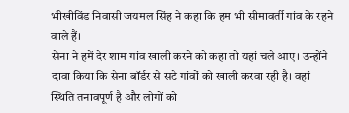भीखीविंड निवासी जयमल सिंह ने कहा कि हम भी सीमावर्ती गांव के रहने वाले हैं।
सेना ने हमें देर शाम गांव खाली करने को कहा तो यहां चले आए। उन्होंने दावा किया कि सेना बॉर्डर से सटे गांवों को खाली करवा रही है। वहां स्थिति तनावपूर्ण है और लोगों को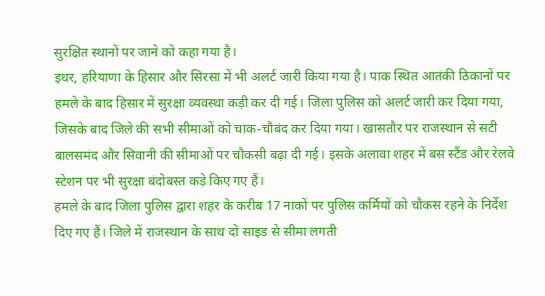सुरक्षित स्थानों पर जाने को कहा गया है।
इधर, हरियाणा के हिसार और सिरसा में भी अलर्ट जारी किया गया है। पाक स्थित आतंकी ठिकानों पर हमले के बाद हिसार में सुरक्षा व्यवस्था कड़ी कर दी गई। जिला पुलिस को अलर्ट जारी कर दिया गया, जिसके बाद जिले की सभी सीमाओं को चाक-चौबंद कर दिया गया। खासतौर पर राजस्थान से सटी बालसमंद और सिवानी की सीमाओं पर चौकसी बढ़ा दी गई। इसके अलावा शहर में बस स्टैंड और रेलवे स्टेशन पर भी सुरक्षा बंदोबस्त कड़े किए गए हैं।
हमले के बाद जिला पुलिस द्वारा शहर के करीब 17 नाकों पर पुलिस कर्मियों को चौकस रहने के निर्देश दिए गए हैं। जिले में राजस्थान के साथ दो साइड से सीमा लगती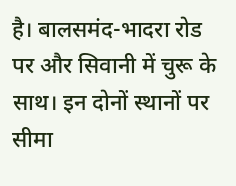है। बालसमंद-भादरा रोड पर और सिवानी में चुरू के साथ। इन दोनों स्थानों पर सीमा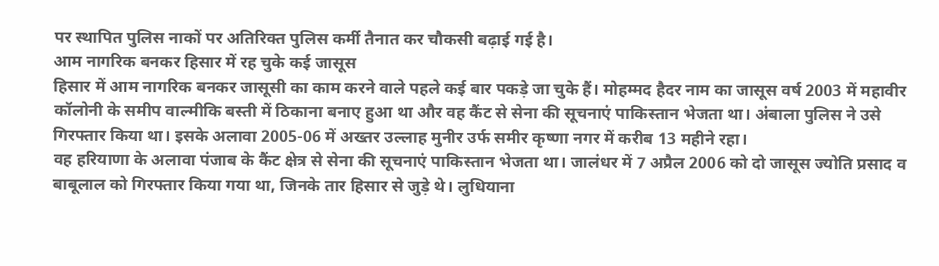पर स्थापित पुलिस नाकों पर अतिरिक्त पुलिस कर्मी तैनात कर चौकसी बढ़ाई गई है।
आम नागरिक बनकर हिसार में रह चुके कई जासूस
हिसार में आम नागरिक बनकर जासूसी का काम करने वाले पहले कई बार पकड़े जा चुके हैं। मोहम्मद हैदर नाम का जासूस वर्ष 2003 में महावीर कॉलोनी के समीप वाल्मीकि बस्ती में ठिकाना बनाए हुआ था और वह कैंट से सेना की सूचनाएं पाकिस्तान भेजता था। अंबाला पुलिस ने उसे गिरफ्तार किया था। इसके अलावा 2005-06 में अख्तर उल्लाह मुनीर उर्फ समीर कृष्णा नगर में करीब 13 महीने रहा।
वह हरियाणा के अलावा पंजाब के कैंट क्षेत्र से सेना की सूचनाएं पाकिस्तान भेजता था। जालंधर में 7 अप्रैल 2006 को दो जासूस ज्योति प्रसाद व बाबूलाल को गिरफ्तार किया गया था, जिनके तार हिसार से जुड़े थे। लुधियाना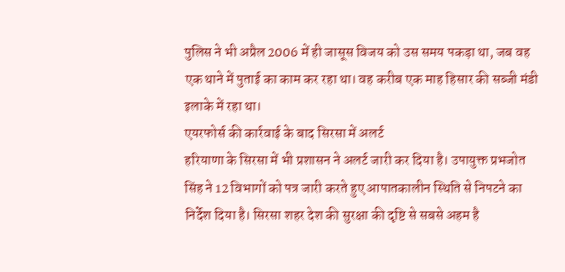पुलिस ने भी अप्रैल 2006 में ही जासूस विजय को उस समय पकड़ा था, जब वह एक थाने में पुताई का काम कर रहा था। वह करीब एक माह हिसार की सब्जी मंडी इलाके में रहा था।
एयरफोर्स की कार्रवाई के बाद सिरसा में अलर्ट
हरियाणा के सिरसा में भी प्रशासन ने अलर्ट जारी कर दिया है। उपायुक्त प्रभजोत सिंह ने 12 विभागों को पत्र जारी करते हुए आपातकालीन स्थिति से निपटने का निर्देश दिया है। सिरसा शहर देश की सुरक्षा की दृष्टि से सबसे अहम है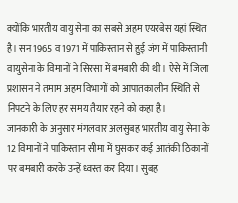क्योंकि भारतीय वायु सेना का सबसे अहम एयरबेस यहां स्थित है। सन 1965 व 1971 में पाकिस्तान से हुई जंग में पाकिस्तानी वायुसेना के विमानों ने सिरसा में बमबारी की थी। ऐसे में जिला प्रशासन ने तमाम अहम विभागों को आपातकालीन स्थिति से निपटने के लिए हर समय तैयार रहने को कहा है।
जानकारी के अनुसार मंगलवार अलसुबह भारतीय वायु सेना के 12 विमानों ने पाकिस्तान सीमा में घुसकर कई आतंकी ठिकानों पर बमबारी करके उन्हें ध्वस्त कर दिया। सुबह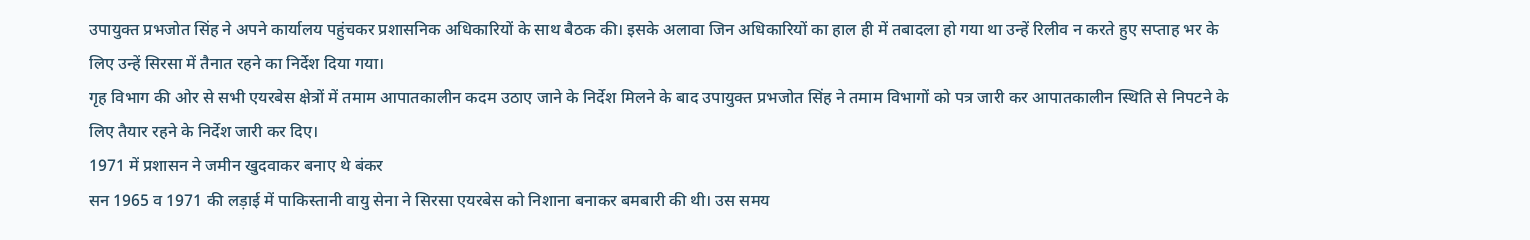उपायुक्त प्रभजोत सिंह ने अपने कार्यालय पहुंचकर प्रशासनिक अधिकारियों के साथ बैठक की। इसके अलावा जिन अधिकारियों का हाल ही में तबादला हो गया था उन्हें रिलीव न करते हुए सप्ताह भर के लिए उन्हें सिरसा में तैनात रहने का निर्देश दिया गया।
गृह विभाग की ओर से सभी एयरबेस क्षेत्रों में तमाम आपातकालीन कदम उठाए जाने के निर्देश मिलने के बाद उपायुक्त प्रभजोत सिंह ने तमाम विभागों को पत्र जारी कर आपातकालीन स्थिति से निपटने के लिए तैयार रहने के निर्देश जारी कर दिए।
1971 में प्रशासन ने जमीन खुदवाकर बनाए थे बंकर
सन 1965 व 1971 की लड़ाई में पाकिस्तानी वायु सेना ने सिरसा एयरबेस को निशाना बनाकर बमबारी की थी। उस समय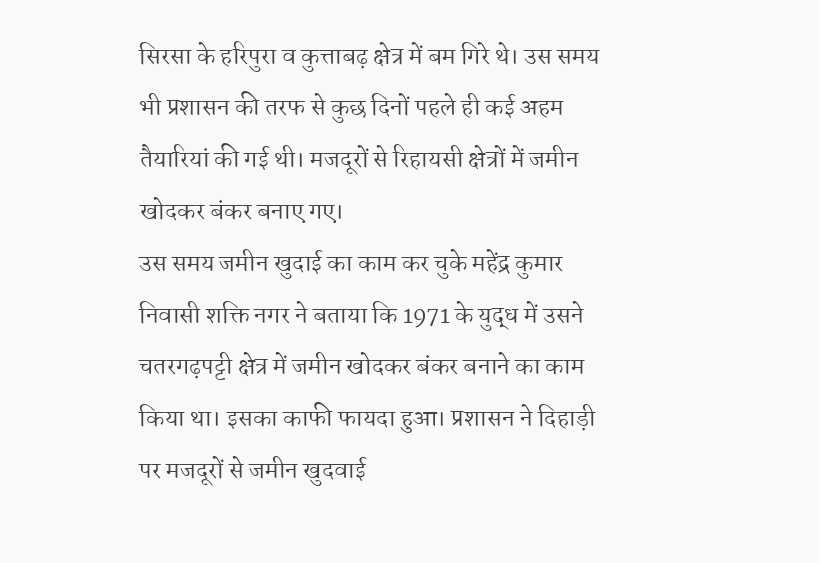सिरसा के हरिपुरा व कुत्ताबढ़ क्षेत्र में बम गिरे थे। उस समय भी प्रशासन की तरफ से कुछ दिनों पहले ही कई अहम तैयारियां की गई थी। मजदूरों से रिहायसी क्षेत्रों में जमीन खोदकर बंकर बनाए गए।
उस समय जमीन खुदाई का काम कर चुके महेंद्र कुमार निवासी शक्ति नगर ने बताया कि 1971 के युद्ध में उसने चतरगढ़पट्टी क्षेत्र में जमीन खोदकर बंकर बनाने का काम किया था। इसका काफी फायदा हुआ। प्रशासन ने दिहाड़ी पर मजदूरों से जमीन खुदवाई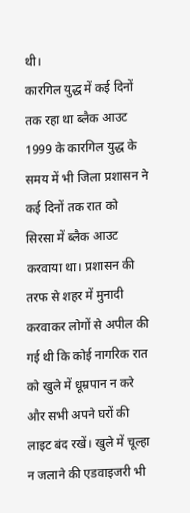थी।
कारगिल युद्ध में कई दिनों तक रहा था ब्लैक आउट
1999 के कारगिल युद्ध के समय में भी जिला प्रशासन ने कई दिनों तक रात को सिरसा में ब्लैक आउट करवाया था। प्रशासन की तरफ से शहर में मुनादी करवाकर लोगों से अपील की गई थी कि कोई नागरिक रात को खुले में धूम्रपान न करे और सभी अपने घरों की लाइट बंद रखें। खुले में चूल्हा न जलाने की एडवाइजरी भी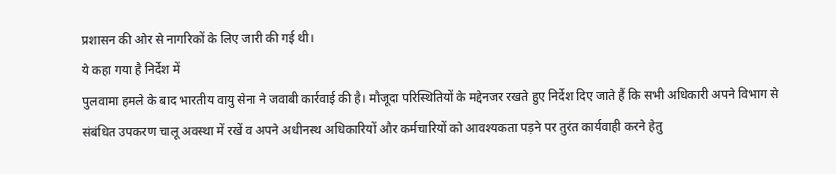प्रशासन की ओर से नागरिकों के लिए जारी की गई थी।
ये कहा गया है निर्देश में
पुलवामा हमले के बाद भारतीय वायु सेना ने जवाबी कार्रवाई की है। मौजूदा परिस्थितियों के मद्देनजर रखते हुए निर्देश दिए जाते हैं कि सभी अधिकारी अपने विभाग से संबंधित उपकरण चालू अवस्था में रखें व अपने अधीनस्थ अधिकारियों और कर्मचारियों को आवश्यकता पड़ने पर तुरंत कार्यवाही करने हेतु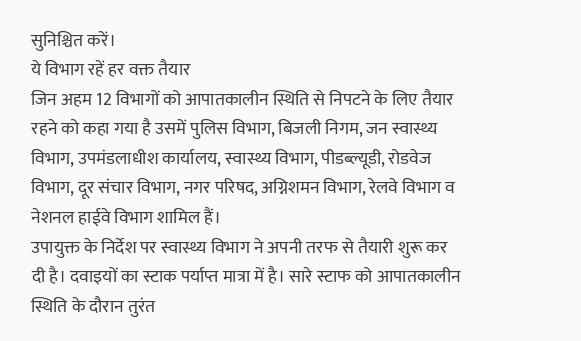सुनिश्चित करें।
ये विभाग रहें हर वक्त तैयार
जिन अहम 12 विभागों को आपातकालीन स्थिति से निपटने के लिए तैयार रहने को कहा गया है उसमें पुलिस विभाग, बिजली निगम, जन स्वास्थ्य विभाग, उपमंडलाधीश कार्यालय, स्वास्थ्य विभाग, पीडब्ल्यूडी, रोडवेज विभाग, दूर संचार विभाग, नगर परिषद, अग्निशमन विभाग, रेलवे विभाग व नेशनल हाईवे विभाग शामिल हैं।
उपायुक्त के निर्देश पर स्वास्थ्य विभाग ने अपनी तरफ से तैयारी शुरू कर दी है। दवाइयों का स्टाक पर्याप्त मात्रा में है। सारे स्टाफ को आपातकालीन स्थिति के दौरान तुरंत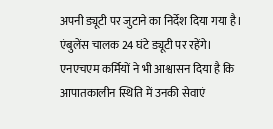अपनी ड्यूटी पर जुटाने का निर्देश दिया गया है। एंबुलेंस चालक 24 घंटे ड्यूटी पर रहेंगे। एनएचएम कर्मियों ने भी आश्वासन दिया है कि आपातकालीन स्थिति में उनकी सेवाएं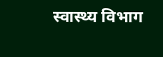स्वास्थ्य विभाग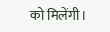को मिलेंगी।